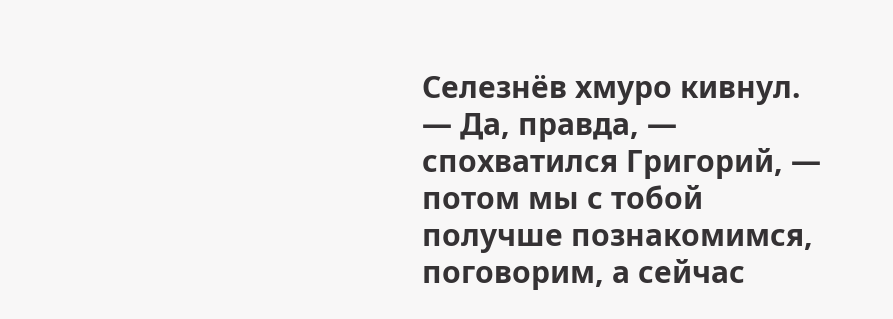Селезнёв хмуро кивнул.
— Да, правда, — спохватился Григорий, — потом мы с тобой получше познакомимся, поговорим, а сейчас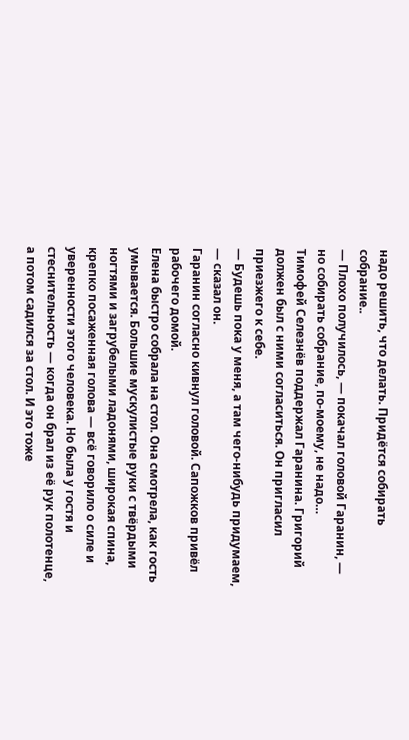надо решить, что делать. Придётся собирать собрание..
— Плохо получилось, — покачал головой Гаранин, — но собирать собрание, по-моему, не надо…
Тимофей Селезнёв поддержал Гаранина. Григорий должен был с ними согласиться. Он пригласил приезжего к себе.
— Будешь пока у меня, а там чего-нибудь придумаем, — сказал он.
Гаранин согласно кивнул головой. Сапожков привёл рабочего домой.
Елена быстро собрала на стол. Она смотрела, как гость умывается. Большие мускулистые руки с твёрдыми ногтями и загрубелыми ладонями, широкая спина, крепко посаженная голова — всё говорило о силе и уверенности этого человека. Но была у гостя и стеснительность — когда он брал из её рук полотенце, а потом садился за стол. И это тоже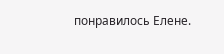понравилось Елене.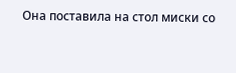Она поставила на стол миски со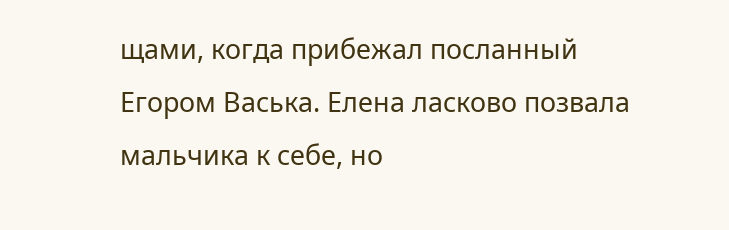щами, когда прибежал посланный Егором Васька. Елена ласково позвала мальчика к себе, но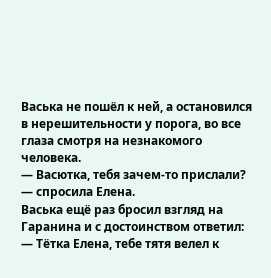Васька не пошёл к ней, а остановился в нерешительности у порога, во все глаза смотря на незнакомого человека.
— Васютка, тебя зачем-то прислали? — спросила Елена.
Васька ещё раз бросил взгляд на Гаранина и с достоинством ответил:
— Тётка Елена, тебе тятя велел к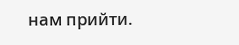нам прийти.